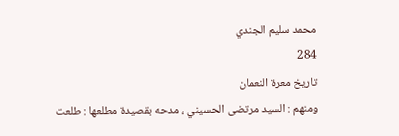محمد سليم الجندي
284
تاريخ معرة النعمان
ومنهم : السيد مرتضى الحسيني ، مدحه بقصيدة مطلعها : طلعت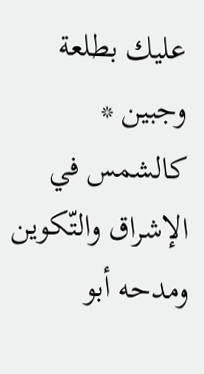عليك بطلعة وجبين * كالشمس في الإشراق والتّكوين ومدحه أبو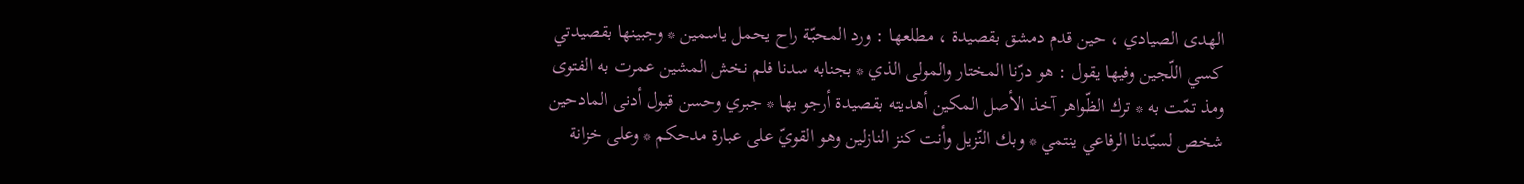الهدى الصيادي ، حين قدم دمشق بقصيدة ، مطلعها : ورد المحبّة راح يحمل ياسمين * وجبينها بقصيدتي كسي اللّجين وفيها يقول : هو درّنا المختار والمولى الذي * بجنابه سدنا فلم نخش المشين عمرت به الفتوى ومذ تمّت به * ترك الظّواهر آخذ الأصل المكين أهديته بقصيدة أرجو بها * جبري وحسن قبول أدنى المادحين شخص لسيّدنا الرفاعي ينتمي * وبك النّزيل وأنت كنز النازلين وهو القويّ على عبارة مدحكم * وعلى خزانة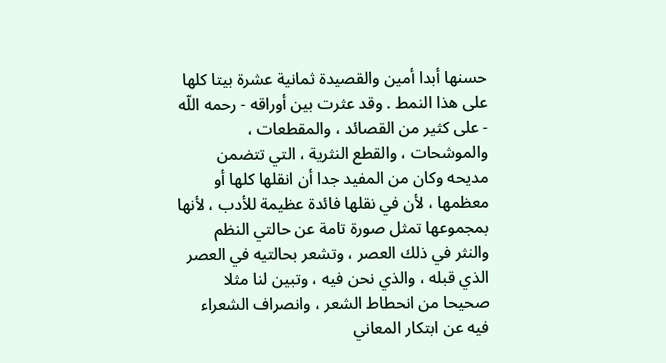حسنها أبدا أمين والقصيدة ثمانية عشرة بيتا كلها على هذا النمط . وقد عثرت بين أوراقه - رحمه اللّه - على كثير من القصائد ، والمقطعات ، والموشحات ، والقطع النثرية ، التي تتضمن مديحه وكان من المفيد جدا أن انقلها كلها أو معظمها ، لأن في نقلها فائدة عظيمة للأدب ، لأنها بمجموعها تمثل صورة تامة عن حالتي النظم والنثر في ذلك العصر ، وتشعر بحالتيه في العصر الذي قبله ، والذي نحن فيه ، وتبين لنا مثلا صحيحا من انحطاط الشعر ، وانصراف الشعراء فيه عن ابتكار المعاني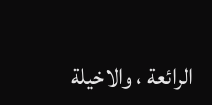الرائعة ، والاخيلة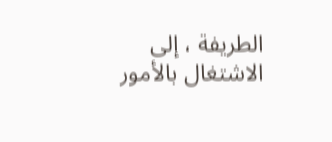الطريفة ، إلى الاشتغال بالأمور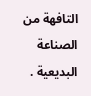التافهة من الصناعة البديعية .